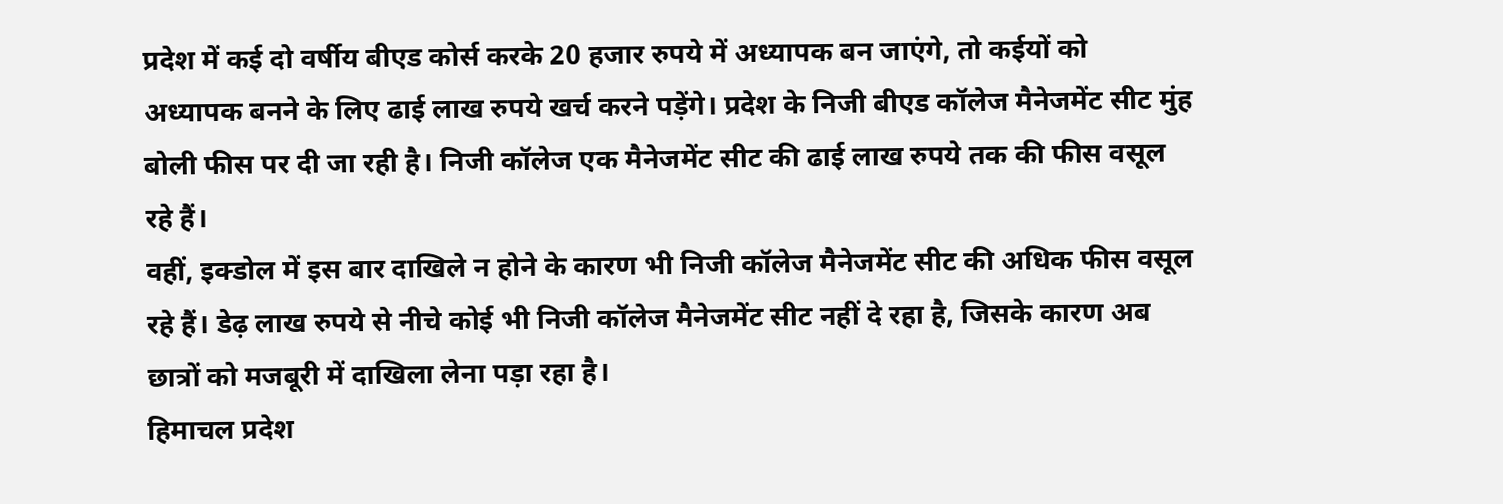प्रदेश में कई दो वर्षीय बीएड कोर्स करके 20 हजार रुपये में अध्यापक बन जाएंगे, तो कईयों को अध्यापक बनने के लिए ढाई लाख रुपये खर्च करने पड़ेंगे। प्रदेश के निजी बीएड कॉलेज मैनेजमेंट सीट मुंह बोली फीस पर दी जा रही है। निजी कॉलेज एक मैनेजमेंट सीट की ढाई लाख रुपये तक की फीस वसूल रहे हैं।
वहीं, इक्डोल में इस बार दाखिले न होने के कारण भी निजी कॉलेज मैनेजमेंट सीट की अधिक फीस वसूल रहे हैं। डेढ़ लाख रुपये से नीचे कोई भी निजी कॉलेज मैनेजमेंट सीट नहीं दे रहा है, जिसके कारण अब छात्रों को मजबूरी में दाखिला लेना पड़ा रहा है।
हिमाचल प्रदेश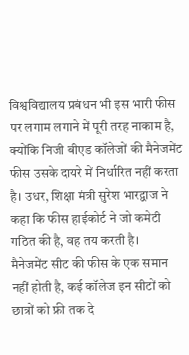विश्वविद्यालय प्रबंधन भी इस भारी फीस पर लगाम लगाने में पूरी तरह नाकाम है, क्योंकि निजी बीएड कॉलेजों की मैनेजमेंट फीस उसके दायरे में निर्धारित नहीं करता है। उधर, शिक्षा मंत्री सुरेश भारद्वाज ने कहा कि फीस हाईकोर्ट ने जो कमेटी गठित की है, वह तय करती है।
मैनेजमेंट सीट की फीस के एक समान नहीं होती है, कई कॉलेज इन सीटों को छात्रों को फ्री तक दे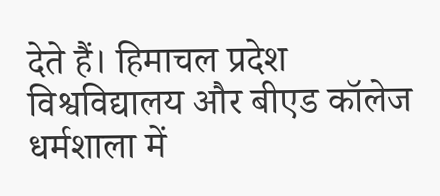देते हैं। हिमाचल प्रदेश विश्वविद्यालय और बीएड कॉलेज धर्मशाला में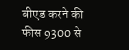बीएड करने की फीस 9300 से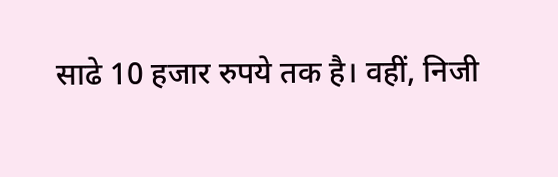साढे 10 हजार रुपये तक है। वहीं, निजी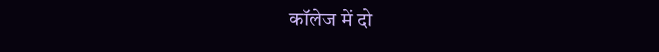कॉलेज में दो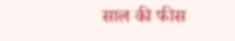साल की फीस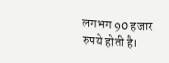लगभग 90 हजार रुपये होती है।